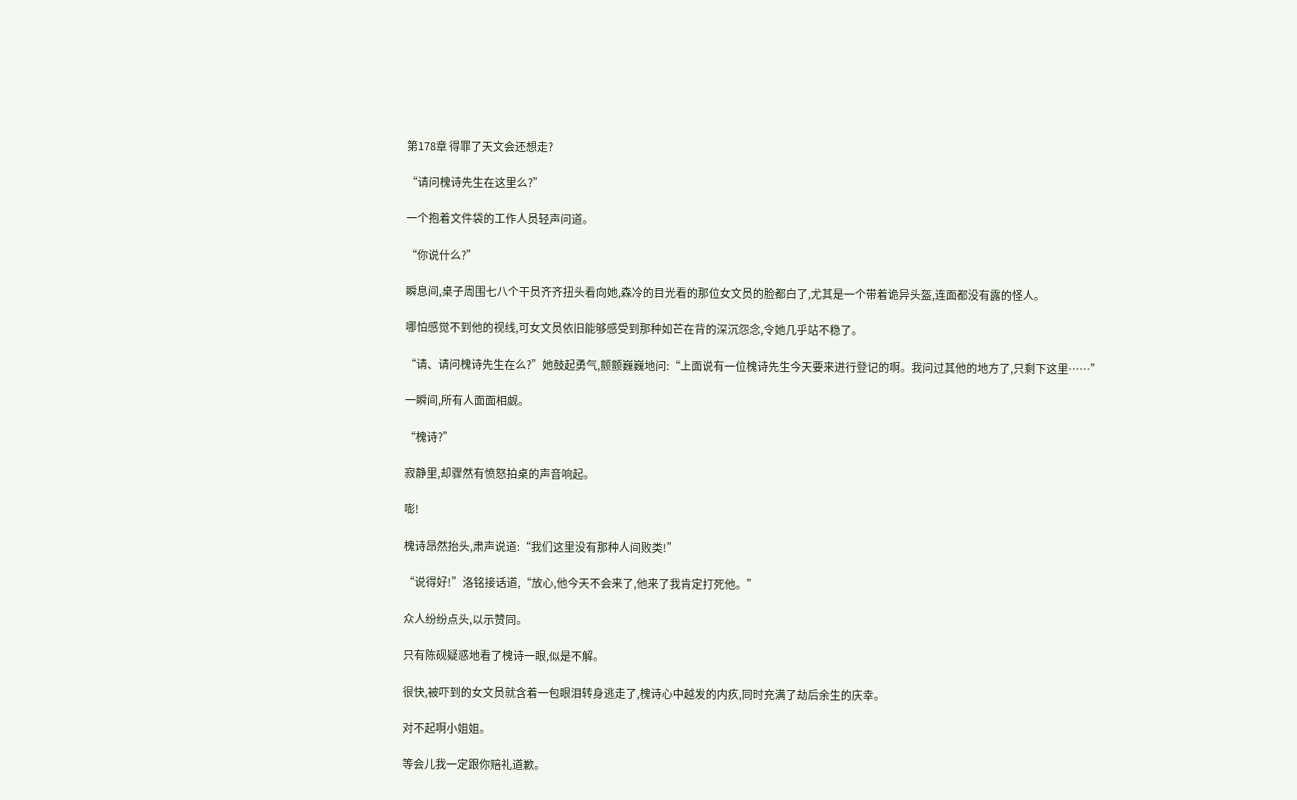第178章 得罪了天文会还想走?

“请问槐诗先生在这里么?”

一个抱着文件袋的工作人员轻声问道。

“你说什么?”

瞬息间,桌子周围七八个干员齐齐扭头看向她,森冷的目光看的那位女文员的脸都白了,尤其是一个带着诡异头盔,连面都没有露的怪人。

哪怕感觉不到他的视线,可女文员依旧能够感受到那种如芒在背的深沉怨念,令她几乎站不稳了。

“请、请问槐诗先生在么?”她鼓起勇气,颤颤巍巍地问:“上面说有一位槐诗先生今天要来进行登记的啊。我问过其他的地方了,只剩下这里……”

一瞬间,所有人面面相觑。

“槐诗?”

寂静里,却骤然有愤怒拍桌的声音响起。

嘭!

槐诗昂然抬头,肃声说道:“我们这里没有那种人间败类!”

“说得好!”洛铭接话道,“放心,他今天不会来了,他来了我肯定打死他。”

众人纷纷点头,以示赞同。

只有陈砚疑惑地看了槐诗一眼,似是不解。

很快,被吓到的女文员就含着一包眼泪转身逃走了,槐诗心中越发的内疚,同时充满了劫后余生的庆幸。

对不起啊小姐姐。

等会儿我一定跟你赔礼道歉。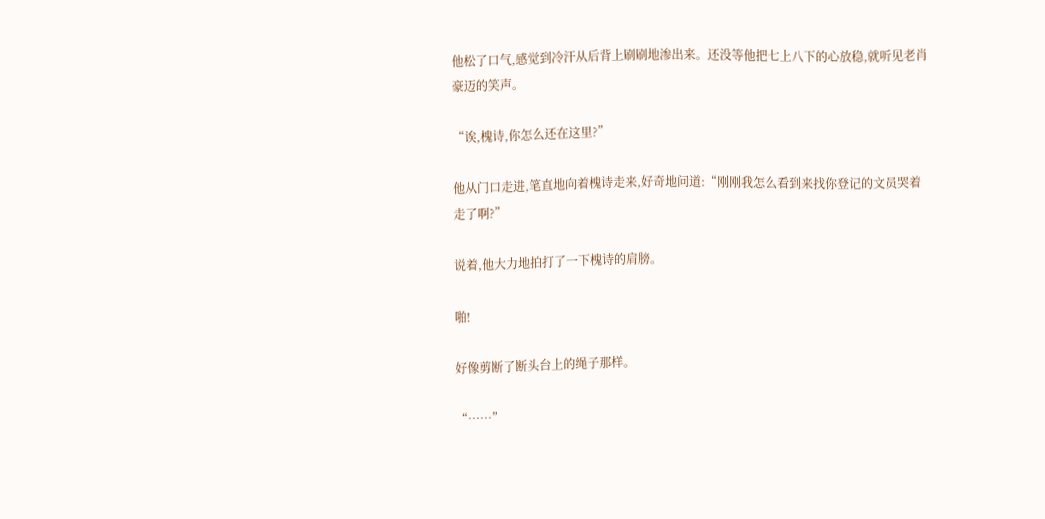他松了口气,感觉到冷汗从后背上刷刷地渗出来。还没等他把七上八下的心放稳,就听见老肖豪迈的笑声。

“诶,槐诗,你怎么还在这里?”

他从门口走进,笔直地向着槐诗走来,好奇地问道:“刚刚我怎么看到来找你登记的文员哭着走了啊?”

说着,他大力地拍打了一下槐诗的肩膀。

啪!

好像剪断了断头台上的绳子那样。

“……”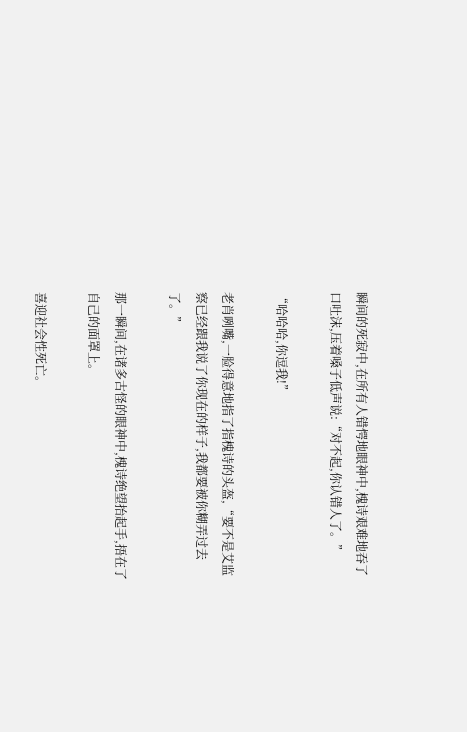瞬间的死寂中,在所有人错愕地眼神中,槐诗艰难地吞了口吐沫,压着嗓子低声说:“对不起,你认错人了。”

“哈哈哈,你逗我!”

老肖咧嘴,一脸得意地指了指槐诗的头盔,“要不是艾监察已经跟我说了你现在的样子,我都要被你糊弄过去了。”

那一瞬间,在诸多古怪的眼神中,槐诗绝望抬起手,捂在了自己的面罩上。

喜迎社会性死亡。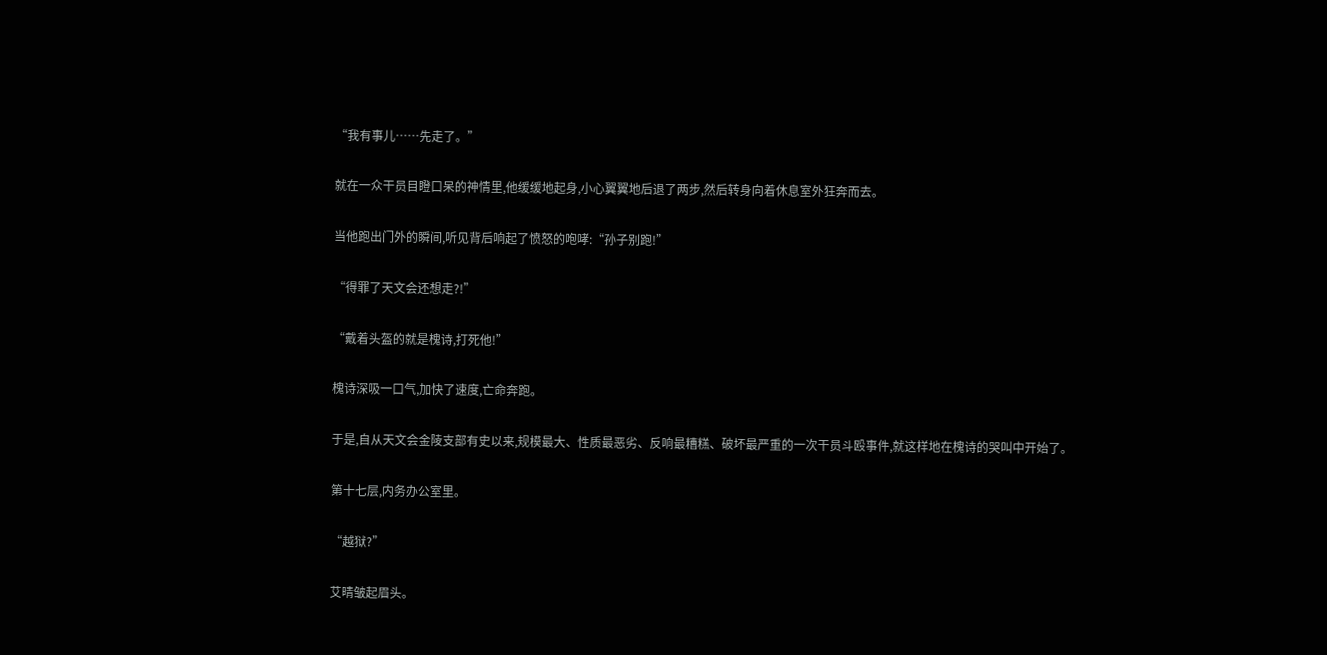“我有事儿……先走了。”

就在一众干员目瞪口呆的神情里,他缓缓地起身,小心翼翼地后退了两步,然后转身向着休息室外狂奔而去。

当他跑出门外的瞬间,听见背后响起了愤怒的咆哮:“孙子别跑!”

“得罪了天文会还想走?!”

“戴着头盔的就是槐诗,打死他!”

槐诗深吸一口气,加快了速度,亡命奔跑。

于是,自从天文会金陵支部有史以来,规模最大、性质最恶劣、反响最糟糕、破坏最严重的一次干员斗殴事件,就这样地在槐诗的哭叫中开始了。

第十七层,内务办公室里。

“越狱?”

艾晴皱起眉头。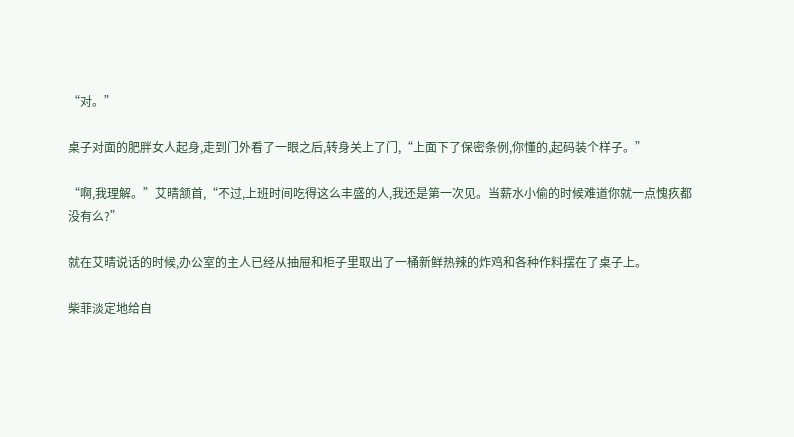“对。”

桌子对面的肥胖女人起身,走到门外看了一眼之后,转身关上了门,“上面下了保密条例,你懂的,起码装个样子。”

“啊,我理解。”艾晴颔首,“不过,上班时间吃得这么丰盛的人,我还是第一次见。当薪水小偷的时候难道你就一点愧疚都没有么?”

就在艾晴说话的时候,办公室的主人已经从抽屉和柜子里取出了一桶新鲜热辣的炸鸡和各种作料摆在了桌子上。

柴菲淡定地给自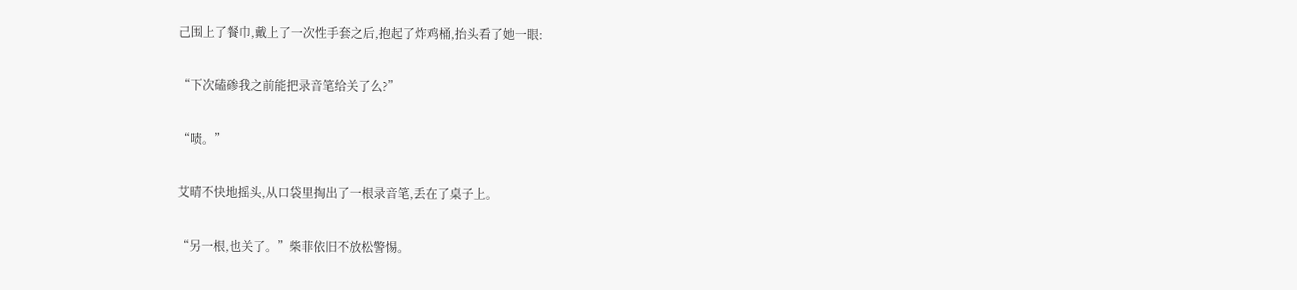己围上了餐巾,戴上了一次性手套之后,抱起了炸鸡桶,抬头看了她一眼:

“下次磕碜我之前能把录音笔给关了么?”

“啧。”

艾晴不快地摇头,从口袋里掏出了一根录音笔,丢在了桌子上。

“另一根,也关了。”柴菲依旧不放松警惕。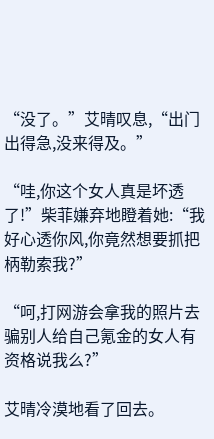“没了。”艾晴叹息,“出门出得急,没来得及。”

“哇,你这个女人真是坏透了!”柴菲嫌弃地瞪着她:“我好心透你风,你竟然想要抓把柄勒索我?”

“呵,打网游会拿我的照片去骗别人给自己氪金的女人有资格说我么?”

艾晴冷漠地看了回去。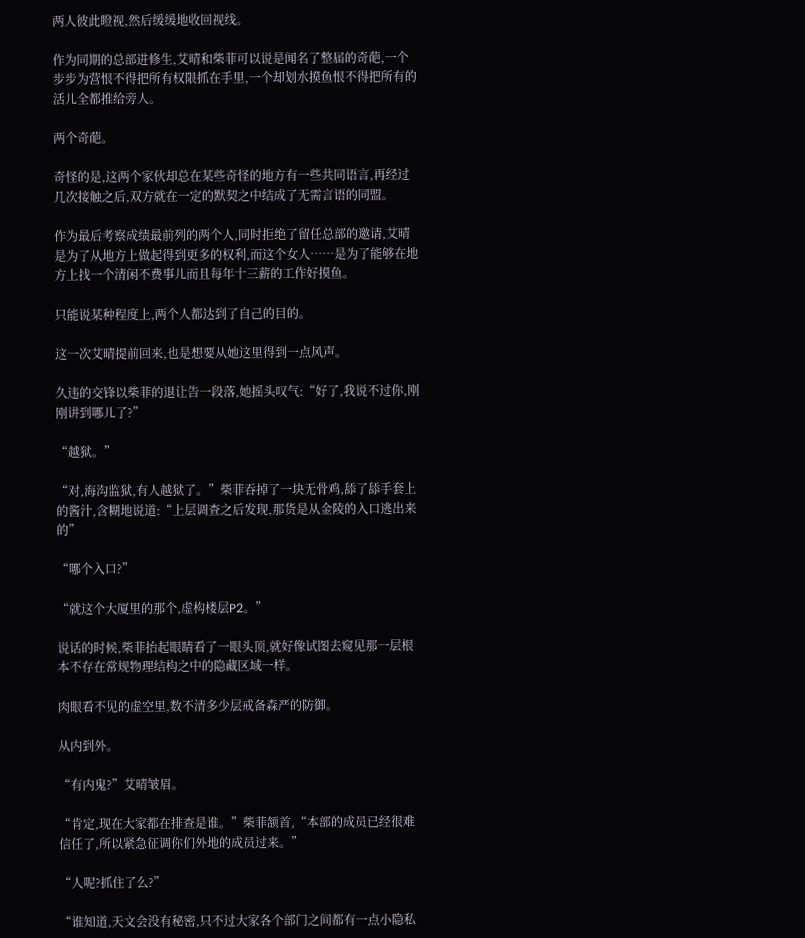两人彼此瞪视,然后缓缓地收回视线。

作为同期的总部进修生,艾晴和柴菲可以说是闻名了整届的奇葩,一个步步为营恨不得把所有权限抓在手里,一个却划水摸鱼恨不得把所有的活儿全都推给旁人。

两个奇葩。

奇怪的是,这两个家伙却总在某些奇怪的地方有一些共同语言,再经过几次接触之后,双方就在一定的默契之中结成了无需言语的同盟。

作为最后考察成绩最前列的两个人,同时拒绝了留任总部的邀请,艾晴是为了从地方上做起得到更多的权利,而这个女人……是为了能够在地方上找一个清闲不费事儿而且每年十三薪的工作好摸鱼。

只能说某种程度上,两个人都达到了自己的目的。

这一次艾晴提前回来,也是想要从她这里得到一点风声。

久违的交锋以柴菲的退让告一段落,她摇头叹气:“好了,我说不过你,刚刚讲到哪儿了?”

“越狱。”

“对,海沟监狱,有人越狱了。”柴菲吞掉了一块无骨鸡,舔了舔手套上的酱汁,含糊地说道:“上层调查之后发现,那货是从金陵的入口逃出来的”

“哪个入口?”

“就这个大厦里的那个,虚构楼层P2。”

说话的时候,柴菲抬起眼睛看了一眼头顶,就好像试图去窥见那一层根本不存在常规物理结构之中的隐藏区域一样。

肉眼看不见的虚空里,数不清多少层戒备森严的防御。

从内到外。

“有内鬼?”艾晴皱眉。

“肯定,现在大家都在排查是谁。”柴菲颔首,“本部的成员已经很难信任了,所以紧急征调你们外地的成员过来。”

“人呢?抓住了么?”

“谁知道,天文会没有秘密,只不过大家各个部门之间都有一点小隐私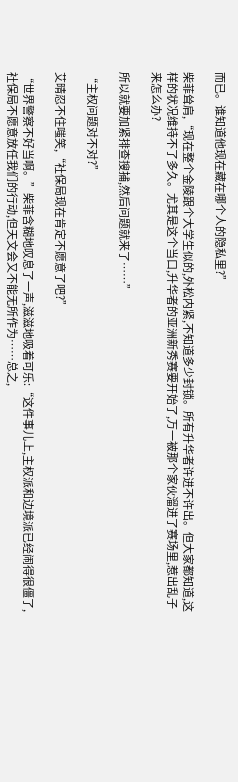而已。谁知道他现在藏在哪个人的隐私里?”

柴菲耸肩,“现在整个金陵跟个大学生似的,外松内紧,不知道多少封锁。所有升华者许进不许出。但大家都知道,这样的状况维持不了多久。尤其是这个当口,升华者的亚洲新秀赛要开始了,万一被那个家伙溜进了赛场里,惹出乱子来怎么办?

所以就要加紧排查搜捕,然后问题就来了……”

“主权问题对不对?”

艾晴忍不住嗤笑,“社保局现在肯定不愿意了吧?”

“世界警察不好当啊。”柴菲含糊地叹息了一声,滋滋地吸着可乐:“这件事儿上,主权派和边境派已经闹得很僵了,社保局不愿意放任我们的行动,但天文会又不能无所作为……总之,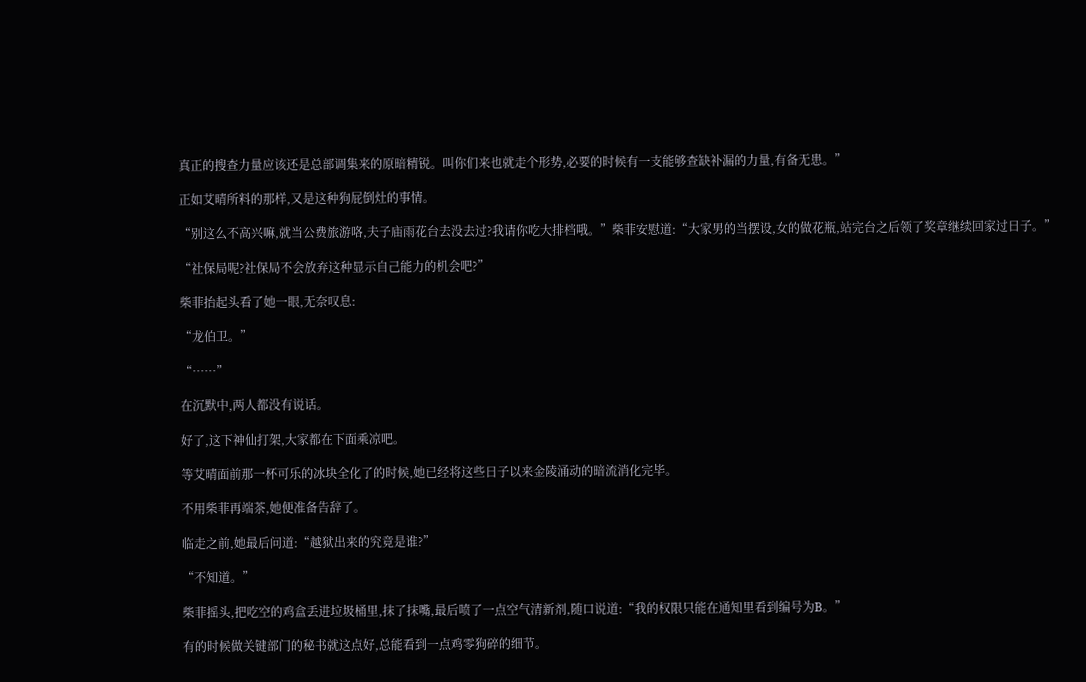真正的搜查力量应该还是总部调集来的原暗精锐。叫你们来也就走个形势,必要的时候有一支能够查缺补漏的力量,有备无患。”

正如艾晴所料的那样,又是这种狗屁倒灶的事情。

“别这么不高兴嘛,就当公费旅游咯,夫子庙雨花台去没去过?我请你吃大排档哦。”柴菲安慰道:“大家男的当摆设,女的做花瓶,站完台之后领了奖章继续回家过日子。”

“社保局呢?社保局不会放弃这种显示自己能力的机会吧?”

柴菲抬起头看了她一眼,无奈叹息:

“龙伯卫。”

“……”

在沉默中,两人都没有说话。

好了,这下神仙打架,大家都在下面乘凉吧。

等艾晴面前那一杯可乐的冰块全化了的时候,她已经将这些日子以来金陵涌动的暗流消化完毕。

不用柴菲再端茶,她便准备告辞了。

临走之前,她最后问道:“越狱出来的究竟是谁?”

“不知道。”

柴菲摇头,把吃空的鸡盒丢进垃圾桶里,抹了抹嘴,最后喷了一点空气清新剂,随口说道:“我的权限只能在通知里看到编号为B。”

有的时候做关键部门的秘书就这点好,总能看到一点鸡零狗碎的细节。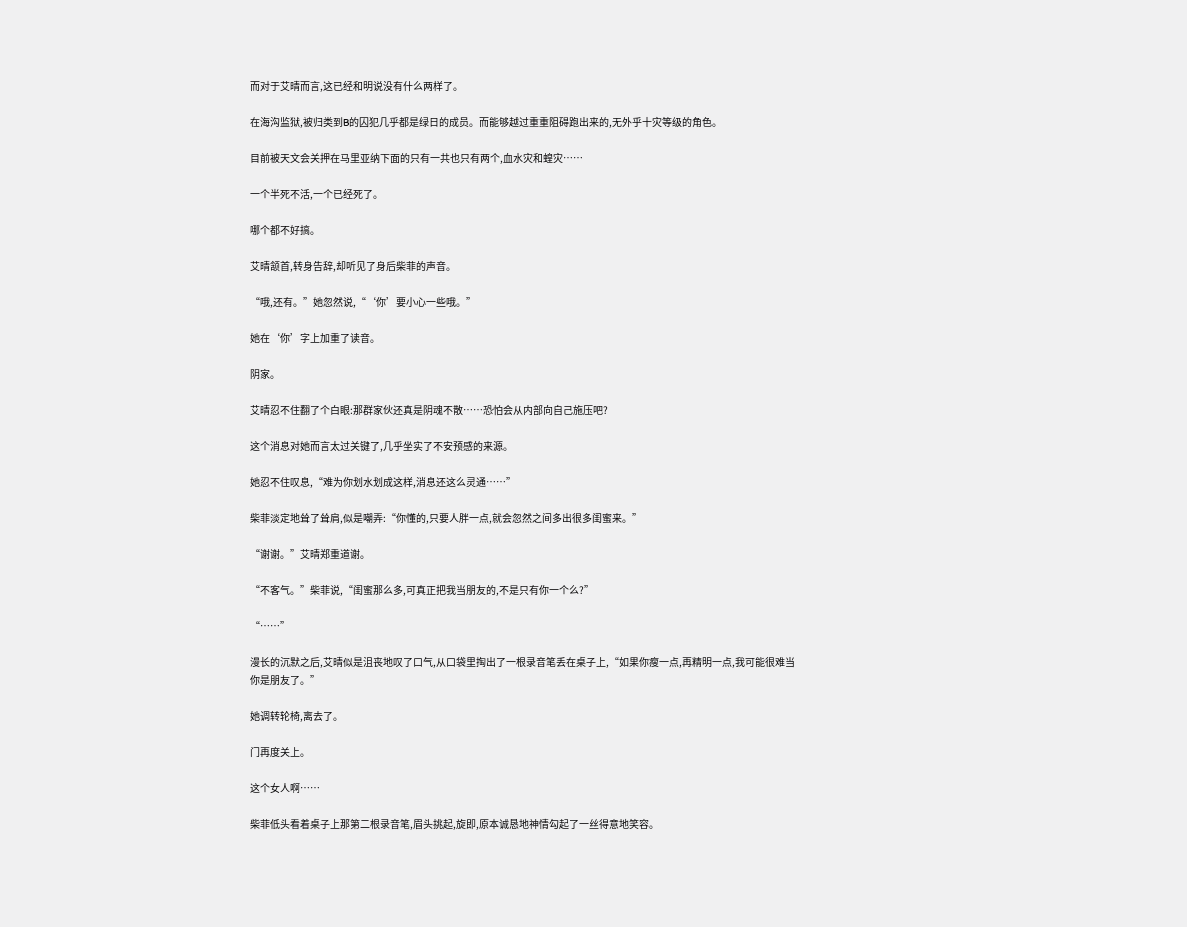而对于艾晴而言,这已经和明说没有什么两样了。

在海沟监狱,被归类到B的囚犯几乎都是绿日的成员。而能够越过重重阻碍跑出来的,无外乎十灾等级的角色。

目前被天文会关押在马里亚纳下面的只有一共也只有两个,血水灾和蝗灾……

一个半死不活,一个已经死了。

哪个都不好搞。

艾晴颔首,转身告辞,却听见了身后柴菲的声音。

“哦,还有。”她忽然说,“‘你’要小心一些哦。”

她在‘你’字上加重了读音。

阴家。

艾晴忍不住翻了个白眼:那群家伙还真是阴魂不散……恐怕会从内部向自己施压吧?

这个消息对她而言太过关键了,几乎坐实了不安预感的来源。

她忍不住叹息,“难为你划水划成这样,消息还这么灵通……”

柴菲淡定地耸了耸肩,似是嘲弄:“你懂的,只要人胖一点,就会忽然之间多出很多闺蜜来。”

“谢谢。”艾晴郑重道谢。

“不客气。”柴菲说,“闺蜜那么多,可真正把我当朋友的,不是只有你一个么?”

“……”

漫长的沉默之后,艾晴似是沮丧地叹了口气,从口袋里掏出了一根录音笔丢在桌子上,“如果你瘦一点,再精明一点,我可能很难当你是朋友了。”

她调转轮椅,离去了。

门再度关上。

这个女人啊……

柴菲低头看着桌子上那第二根录音笔,眉头挑起,旋即,原本诚恳地神情勾起了一丝得意地笑容。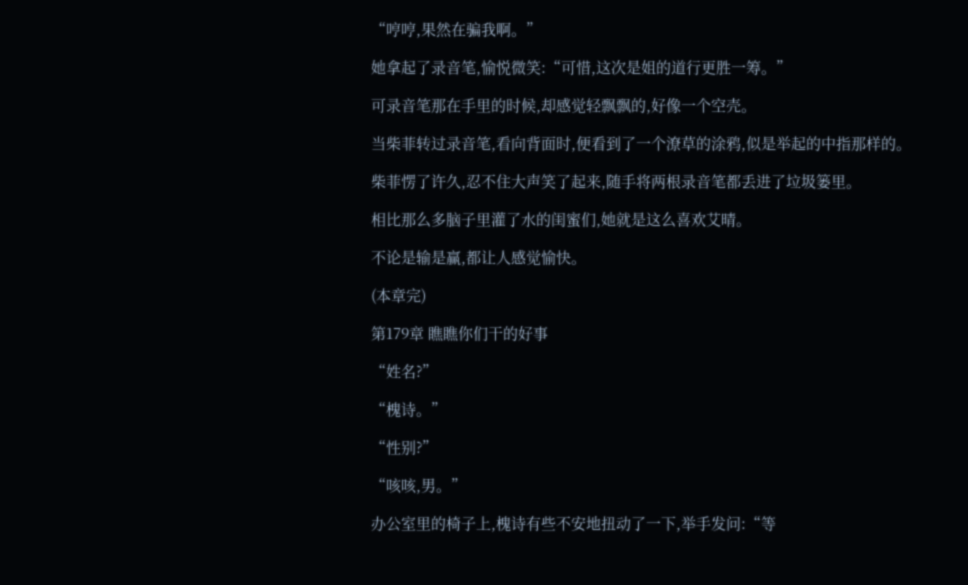“哼哼,果然在骗我啊。”

她拿起了录音笔,愉悦微笑:“可惜,这次是姐的道行更胜一筹。”

可录音笔那在手里的时候,却感觉轻飘飘的,好像一个空壳。

当柴菲转过录音笔,看向背面时,便看到了一个潦草的涂鸦,似是举起的中指那样的。

柴菲愣了许久,忍不住大声笑了起来,随手将两根录音笔都丢进了垃圾篓里。

相比那么多脑子里灌了水的闺蜜们,她就是这么喜欢艾晴。

不论是输是赢,都让人感觉愉快。

(本章完)

第179章 瞧瞧你们干的好事

“姓名?”

“槐诗。”

“性别?”

“咳咳,男。”

办公室里的椅子上,槐诗有些不安地扭动了一下,举手发问:“等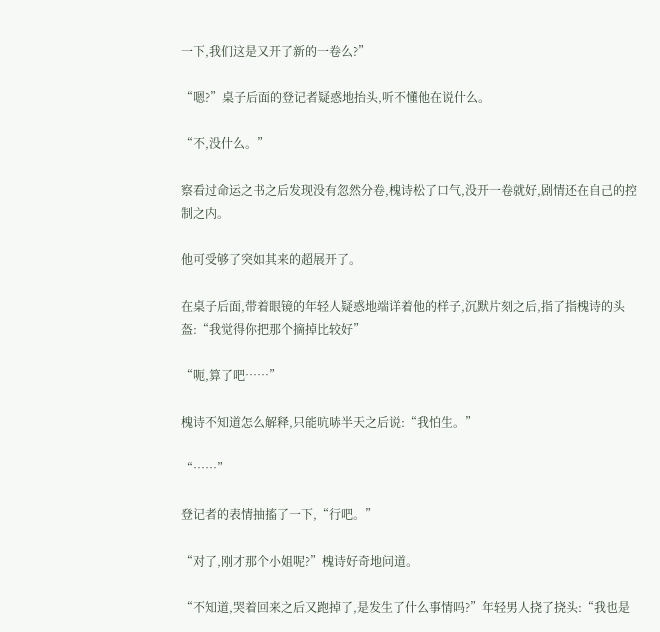一下,我们这是又开了新的一卷么?”

“嗯?”桌子后面的登记者疑惑地抬头,听不懂他在说什么。

“不,没什么。”

察看过命运之书之后发现没有忽然分卷,槐诗松了口气,没开一卷就好,剧情还在自己的控制之内。

他可受够了突如其来的超展开了。

在桌子后面,带着眼镜的年轻人疑惑地端详着他的样子,沉默片刻之后,指了指槐诗的头盔:“我觉得你把那个摘掉比较好”

“呃,算了吧……”

槐诗不知道怎么解释,只能吭哧半天之后说:“我怕生。”

“……”

登记者的表情抽搐了一下,“行吧。”

“对了,刚才那个小姐呢?”槐诗好奇地问道。

“不知道,哭着回来之后又跑掉了,是发生了什么事情吗?”年轻男人挠了挠头:“我也是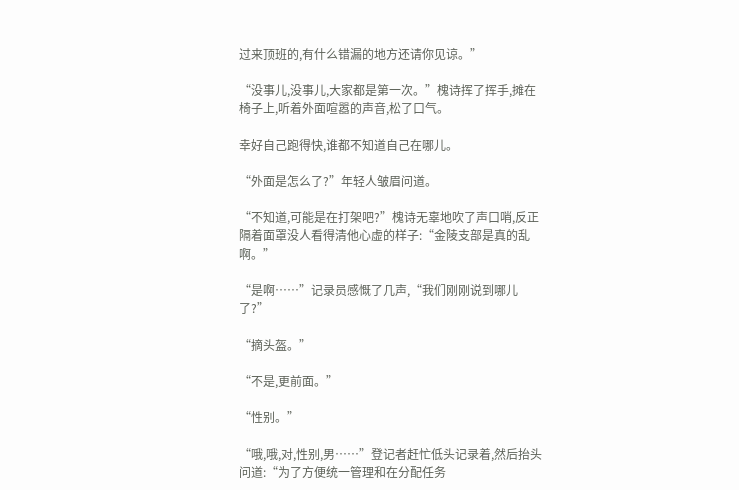过来顶班的,有什么错漏的地方还请你见谅。”

“没事儿,没事儿,大家都是第一次。”槐诗挥了挥手,摊在椅子上,听着外面喧嚣的声音,松了口气。

幸好自己跑得快,谁都不知道自己在哪儿。

“外面是怎么了?”年轻人皱眉问道。

“不知道,可能是在打架吧?”槐诗无辜地吹了声口哨,反正隔着面罩没人看得清他心虚的样子:“金陵支部是真的乱啊。”

“是啊……”记录员感慨了几声,“我们刚刚说到哪儿了?”

“摘头盔。”

“不是,更前面。”

“性别。”

“哦,哦,对,性别,男……”登记者赶忙低头记录着,然后抬头问道:“为了方便统一管理和在分配任务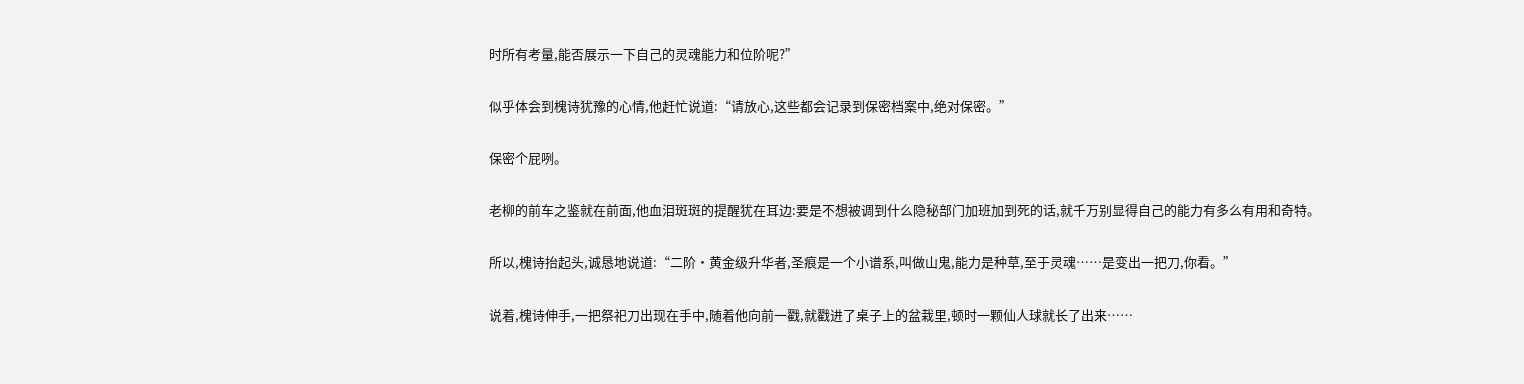时所有考量,能否展示一下自己的灵魂能力和位阶呢?”

似乎体会到槐诗犹豫的心情,他赶忙说道:“请放心,这些都会记录到保密档案中,绝对保密。”

保密个屁咧。

老柳的前车之鉴就在前面,他血泪斑斑的提醒犹在耳边:要是不想被调到什么隐秘部门加班加到死的话,就千万别显得自己的能力有多么有用和奇特。

所以,槐诗抬起头,诚恳地说道:“二阶·黄金级升华者,圣痕是一个小谱系,叫做山鬼,能力是种草,至于灵魂……是变出一把刀,你看。”

说着,槐诗伸手,一把祭祀刀出现在手中,随着他向前一戳,就戳进了桌子上的盆栽里,顿时一颗仙人球就长了出来……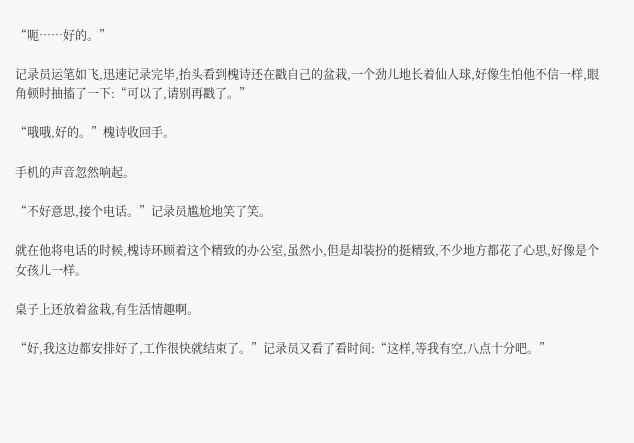“呃……好的。”

记录员运笔如飞,迅速记录完毕,抬头看到槐诗还在戳自己的盆栽,一个劲儿地长着仙人球,好像生怕他不信一样,眼角顿时抽搐了一下:“可以了,请别再戳了。”

“哦哦,好的。”槐诗收回手。

手机的声音忽然响起。

“不好意思,接个电话。”记录员尴尬地笑了笑。

就在他将电话的时候,槐诗环顾着这个精致的办公室,虽然小,但是却装扮的挺精致,不少地方都花了心思,好像是个女孩儿一样。

桌子上还放着盆栽,有生活情趣啊。

“好,我这边都安排好了,工作很快就结束了。”记录员又看了看时间:“这样,等我有空,八点十分吧。”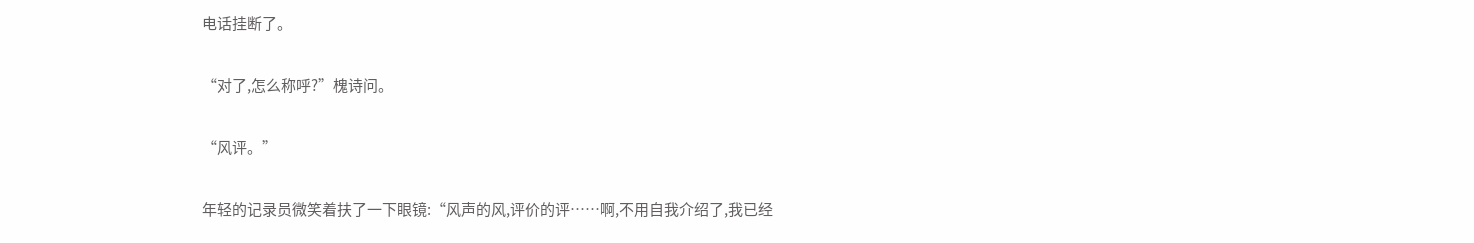电话挂断了。

“对了,怎么称呼?”槐诗问。

“风评。”

年轻的记录员微笑着扶了一下眼镜:“风声的风,评价的评……啊,不用自我介绍了,我已经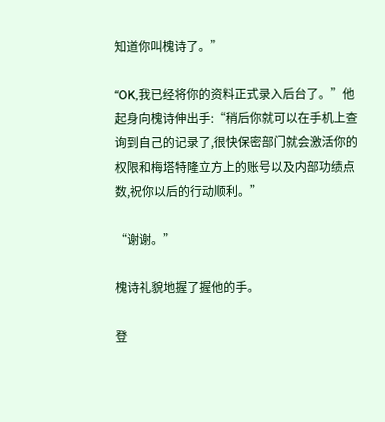知道你叫槐诗了。”

“OK,我已经将你的资料正式录入后台了。”他起身向槐诗伸出手:“稍后你就可以在手机上查询到自己的记录了,很快保密部门就会激活你的权限和梅塔特隆立方上的账号以及内部功绩点数,祝你以后的行动顺利。”

“谢谢。”

槐诗礼貌地握了握他的手。

登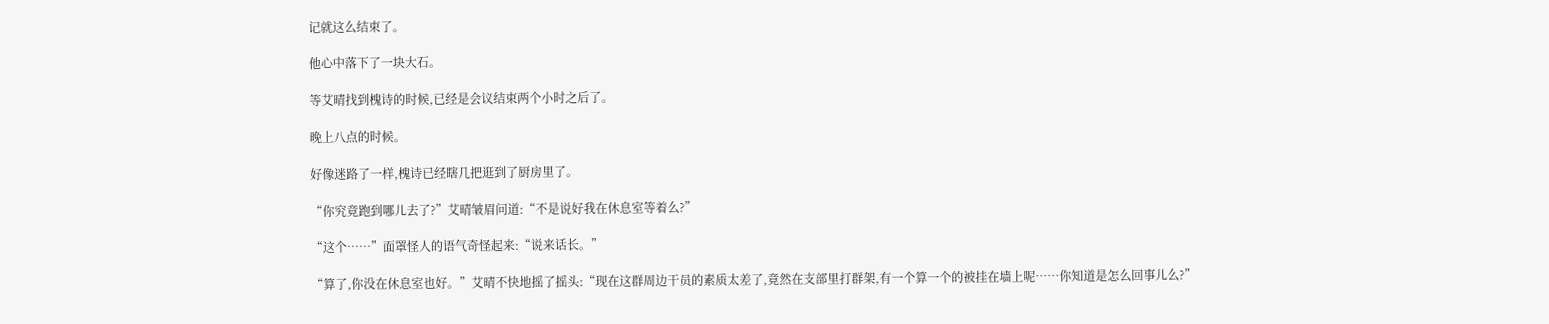记就这么结束了。

他心中落下了一块大石。

等艾晴找到槐诗的时候,已经是会议结束两个小时之后了。

晚上八点的时候。

好像迷路了一样,槐诗已经瞎几把逛到了厨房里了。

“你究竟跑到哪儿去了?”艾晴皱眉问道:“不是说好我在休息室等着么?”

“这个……”面罩怪人的语气奇怪起来:“说来话长。”

“算了,你没在休息室也好。”艾晴不快地摇了摇头:“现在这群周边干员的素质太差了,竟然在支部里打群架,有一个算一个的被挂在墙上呢……你知道是怎么回事儿么?”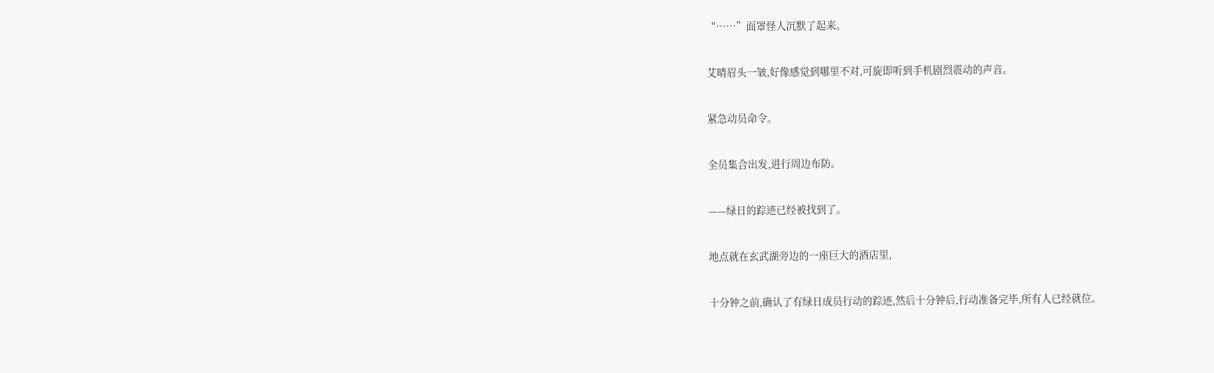“……”面罩怪人沉默了起来。

艾晴眉头一皱,好像感觉到哪里不对,可旋即听到手机剧烈震动的声音。

紧急动员命令。

全员集合出发,进行周边布防。

——绿日的踪迹已经被找到了。

地点就在玄武湖旁边的一座巨大的酒店里,

十分钟之前,确认了有绿日成员行动的踪迹,然后十分钟后,行动准备完毕,所有人已经就位。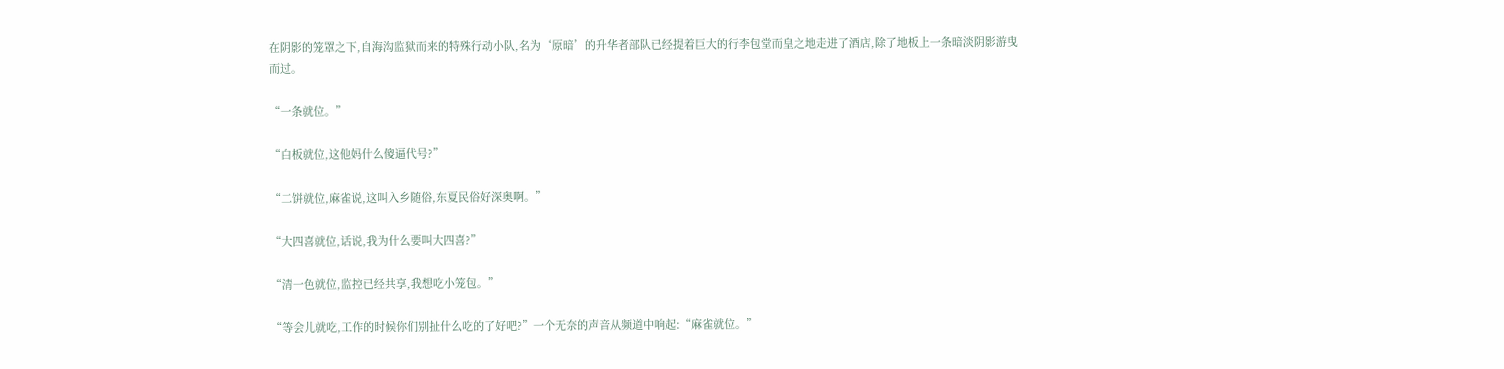在阴影的笼罩之下,自海沟监狱而来的特殊行动小队,名为‘原暗’的升华者部队已经提着巨大的行李包堂而皇之地走进了酒店,除了地板上一条暗淡阴影游曳而过。

“一条就位。”

“白板就位,这他妈什么傻逼代号?”

“二饼就位,麻雀说,这叫入乡随俗,东夏民俗好深奥啊。”

“大四喜就位,话说,我为什么要叫大四喜?”

“清一色就位,监控已经共享,我想吃小笼包。”

“等会儿就吃,工作的时候你们别扯什么吃的了好吧?”一个无奈的声音从频道中响起:“麻雀就位。”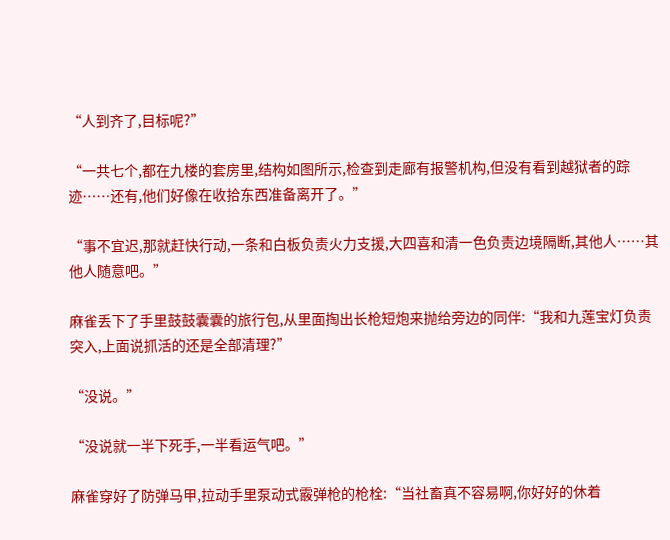“人到齐了,目标呢?”

“一共七个,都在九楼的套房里,结构如图所示,检查到走廊有报警机构,但没有看到越狱者的踪迹……还有,他们好像在收拾东西准备离开了。”

“事不宜迟,那就赶快行动,一条和白板负责火力支援,大四喜和清一色负责边境隔断,其他人……其他人随意吧。”

麻雀丢下了手里鼓鼓囊囊的旅行包,从里面掏出长枪短炮来抛给旁边的同伴:“我和九莲宝灯负责突入,上面说抓活的还是全部清理?”

“没说。”

“没说就一半下死手,一半看运气吧。”

麻雀穿好了防弹马甲,拉动手里泵动式霰弹枪的枪栓:“当社畜真不容易啊,你好好的休着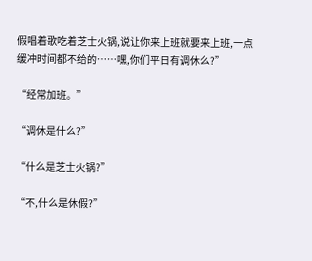假唱着歌吃着芝士火锅,说让你来上班就要来上班,一点缓冲时间都不给的……嘿,你们平日有调休么?”

“经常加班。”

“调休是什么?”

“什么是芝士火锅?”

“不,什么是休假?”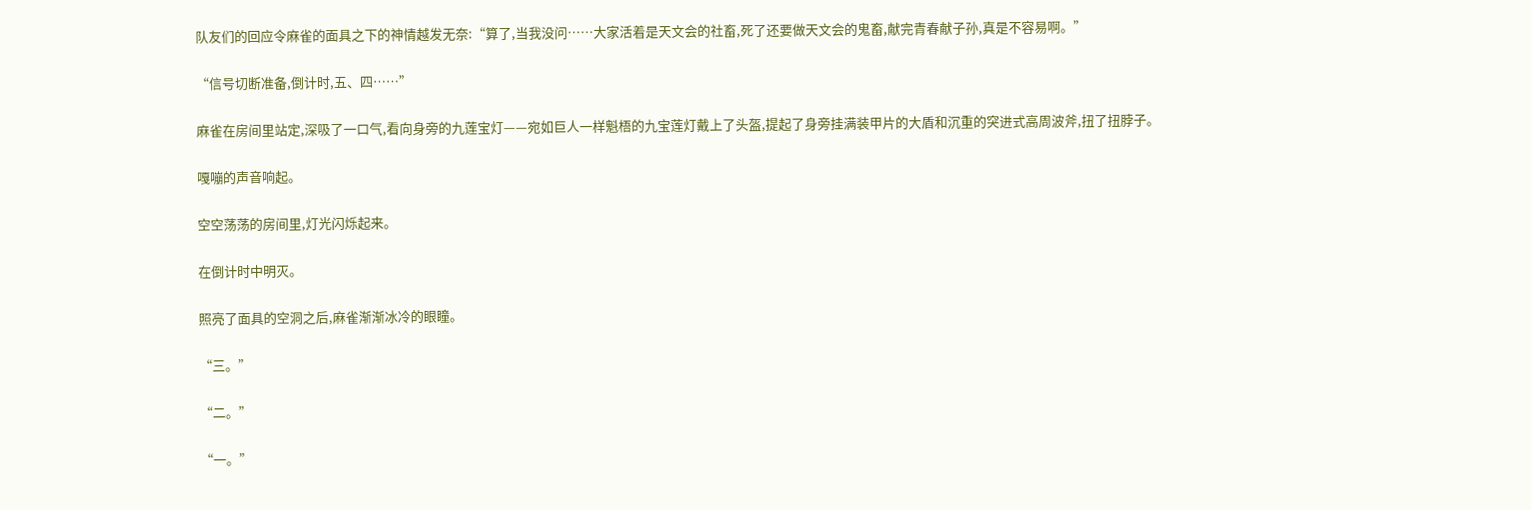队友们的回应令麻雀的面具之下的神情越发无奈:“算了,当我没问……大家活着是天文会的社畜,死了还要做天文会的鬼畜,献完青春献子孙,真是不容易啊。”

“信号切断准备,倒计时,五、四……”

麻雀在房间里站定,深吸了一口气,看向身旁的九莲宝灯——宛如巨人一样魁梧的九宝莲灯戴上了头盔,提起了身旁挂满装甲片的大盾和沉重的突进式高周波斧,扭了扭脖子。

嘎嘣的声音响起。

空空荡荡的房间里,灯光闪烁起来。

在倒计时中明灭。

照亮了面具的空洞之后,麻雀渐渐冰冷的眼瞳。

“三。”

“二。”

“一。”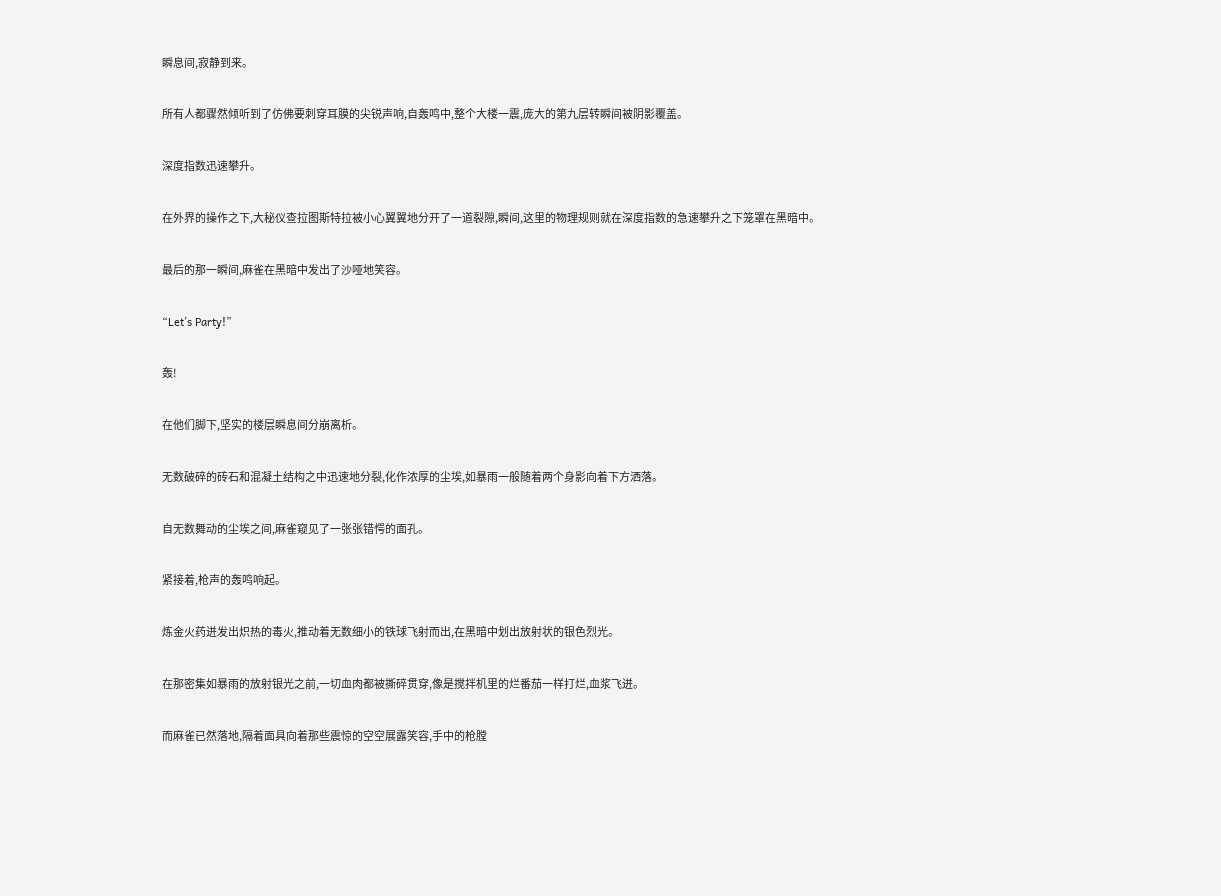瞬息间,寂静到来。

所有人都骤然倾听到了仿佛要刺穿耳膜的尖锐声响,自轰鸣中,整个大楼一震,庞大的第九层转瞬间被阴影覆盖。

深度指数迅速攀升。

在外界的操作之下,大秘仪查拉图斯特拉被小心翼翼地分开了一道裂隙,瞬间,这里的物理规则就在深度指数的急速攀升之下笼罩在黑暗中。

最后的那一瞬间,麻雀在黑暗中发出了沙哑地笑容。

“Let’s Party!”

轰!

在他们脚下,坚实的楼层瞬息间分崩离析。

无数破碎的砖石和混凝土结构之中迅速地分裂,化作浓厚的尘埃,如暴雨一般随着两个身影向着下方洒落。

自无数舞动的尘埃之间,麻雀窥见了一张张错愕的面孔。

紧接着,枪声的轰鸣响起。

炼金火药迸发出炽热的毒火,推动着无数细小的铁球飞射而出,在黑暗中划出放射状的银色烈光。

在那密集如暴雨的放射银光之前,一切血肉都被撕碎贯穿,像是搅拌机里的烂番茄一样打烂,血浆飞迸。

而麻雀已然落地,隔着面具向着那些震惊的空空展露笑容,手中的枪膛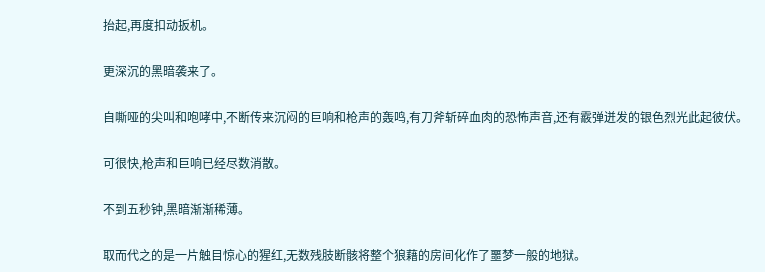抬起,再度扣动扳机。

更深沉的黑暗袭来了。

自嘶哑的尖叫和咆哮中,不断传来沉闷的巨响和枪声的轰鸣,有刀斧斩碎血肉的恐怖声音,还有霰弹迸发的银色烈光此起彼伏。

可很快,枪声和巨响已经尽数消散。

不到五秒钟,黑暗渐渐稀薄。

取而代之的是一片触目惊心的猩红,无数残肢断骸将整个狼藉的房间化作了噩梦一般的地狱。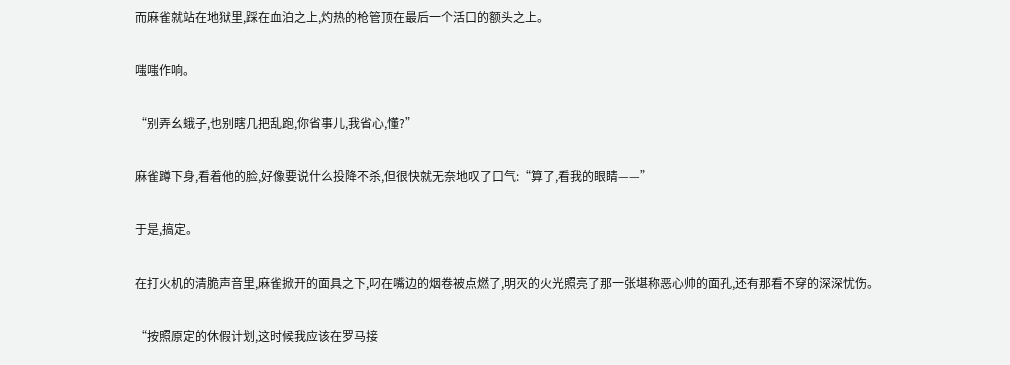而麻雀就站在地狱里,踩在血泊之上,灼热的枪管顶在最后一个活口的额头之上。

嗤嗤作响。

“别弄幺蛾子,也别瞎几把乱跑,你省事儿,我省心,懂?”

麻雀蹲下身,看着他的脸,好像要说什么投降不杀,但很快就无奈地叹了口气:“算了,看我的眼睛——”

于是,搞定。

在打火机的清脆声音里,麻雀掀开的面具之下,叼在嘴边的烟卷被点燃了,明灭的火光照亮了那一张堪称恶心帅的面孔,还有那看不穿的深深忧伤。

“按照原定的休假计划,这时候我应该在罗马接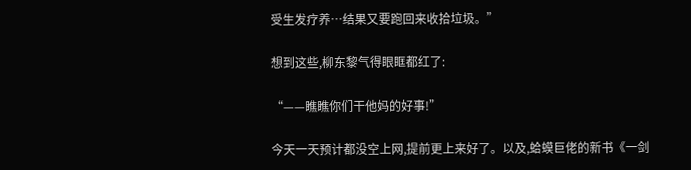受生发疗养…结果又要跑回来收拾垃圾。”

想到这些,柳东黎气得眼眶都红了:

“——瞧瞧你们干他妈的好事!”

今天一天预计都没空上网,提前更上来好了。以及,蛤蟆巨佬的新书《一剑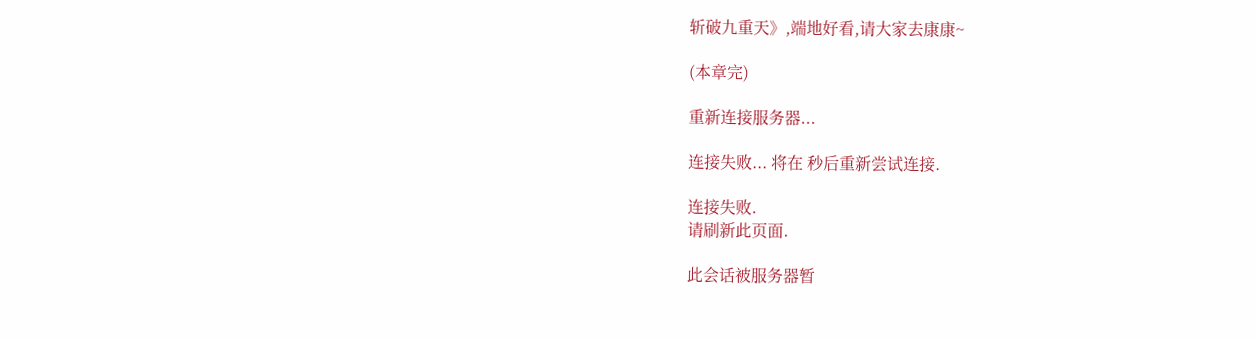斩破九重天》,端地好看,请大家去康康~

(本章完)

重新连接服务器...

连接失败... 将在 秒后重新尝试连接.

连接失败.
请刷新此页面.

此会话被服务器暂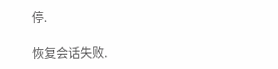停.

恢复会话失败.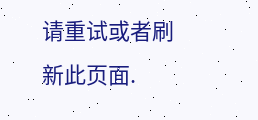请重试或者刷新此页面.